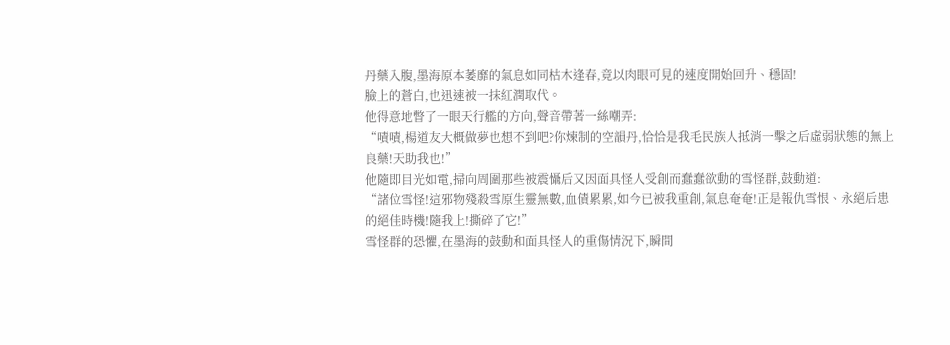丹藥入腹,墨海原本萎靡的氣息如同枯木逢春,竟以肉眼可見的速度開始回升、穩固!
臉上的蒼白,也迅速被一抹紅潤取代。
他得意地瞥了一眼天行艦的方向,聲音帶著一絲嘲弄:
“嘖嘖,楊道友大概做夢也想不到吧?你煉制的空韻丹,恰恰是我毛民族人抵消一擊之后虛弱狀態的無上良藥!天助我也!”
他隨即目光如電,掃向周圍那些被震懾后又因面具怪人受創而蠢蠢欲動的雪怪群,鼓動道:
“諸位雪怪!這邪物殘殺雪原生靈無數,血債累累,如今已被我重創,氣息奄奄!正是報仇雪恨、永絕后患的絕佳時機!隨我上!撕碎了它!”
雪怪群的恐懼,在墨海的鼓動和面具怪人的重傷情況下,瞬間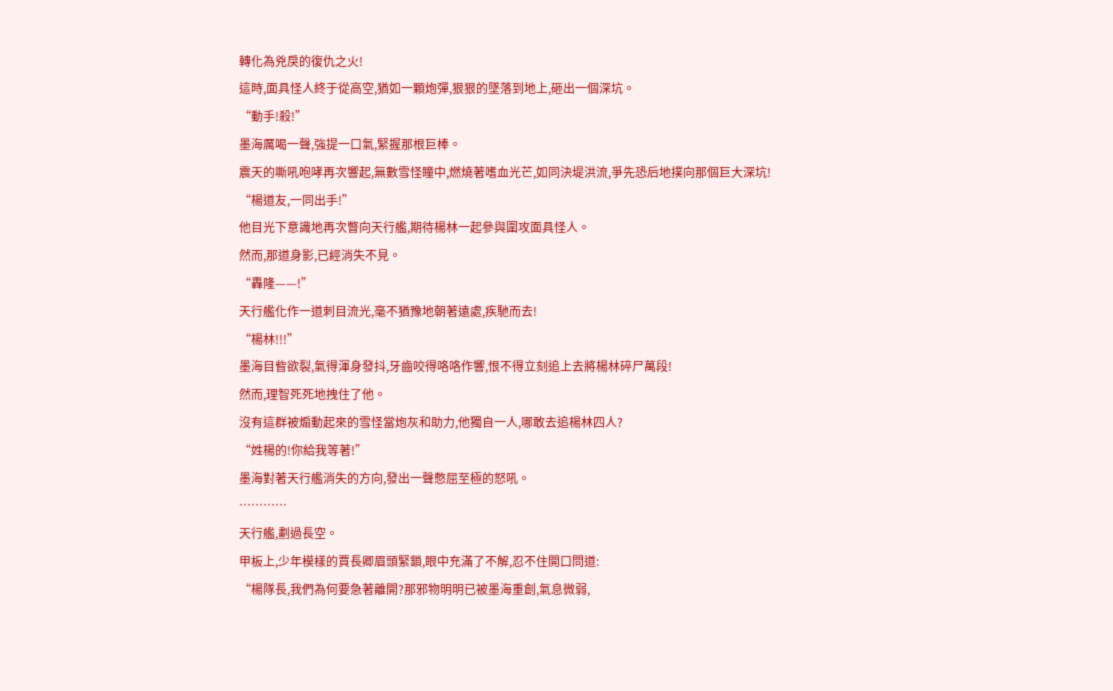轉化為兇戾的復仇之火!
這時,面具怪人終于從高空,猶如一顆炮彈,狠狠的墜落到地上,砸出一個深坑。
“動手!殺!”
墨海厲喝一聲,強提一口氣,緊握那根巨棒。
震天的嘶吼咆哮再次響起,無數雪怪瞳中,燃燒著嗜血光芒,如同決堤洪流,爭先恐后地撲向那個巨大深坑!
“楊道友,一同出手!”
他目光下意識地再次瞥向天行艦,期待楊林一起參與圍攻面具怪人。
然而,那道身影,已經消失不見。
“轟隆——!”
天行艦化作一道刺目流光,毫不猶豫地朝著遠處,疾馳而去!
“楊林!!!”
墨海目眥欲裂,氣得渾身發抖,牙齒咬得咯咯作響,恨不得立刻追上去將楊林碎尸萬段!
然而,理智死死地拽住了他。
沒有這群被煽動起來的雪怪當炮灰和助力,他獨自一人,哪敢去追楊林四人?
“姓楊的!你給我等著!”
墨海對著天行艦消失的方向,發出一聲憋屈至極的怒吼。
…………
天行艦,劃過長空。
甲板上,少年模樣的賈長卿眉頭緊鎖,眼中充滿了不解,忍不住開口問道:
“楊隊長,我們為何要急著離開?那邪物明明已被墨海重創,氣息微弱,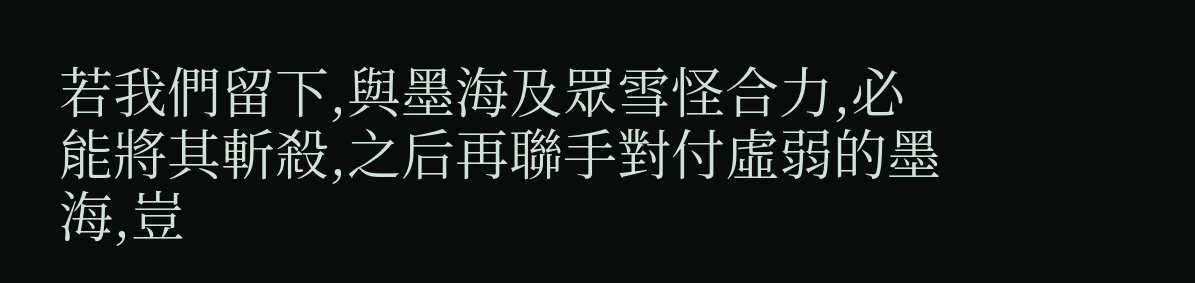若我們留下,與墨海及眾雪怪合力,必能將其斬殺,之后再聯手對付虛弱的墨海,豈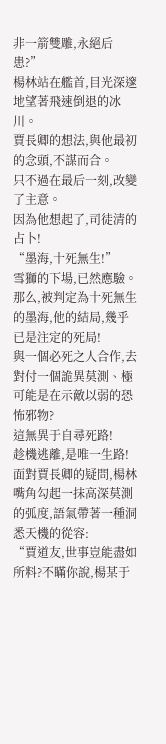非一箭雙雕,永絕后患?”
楊林站在艦首,目光深邃地望著飛速倒退的冰川。
賈長卿的想法,與他最初的念頭,不謀而合。
只不過在最后一刻,改變了主意。
因為他想起了,司徒清的占卜!
“墨海,十死無生!”
雪獅的下場,已然應驗。
那么,被判定為十死無生的墨海,他的結局,幾乎已是注定的死局!
與一個必死之人合作,去對付一個詭異莫測、極可能是在示敵以弱的恐怖邪物?
這無異于自尋死路!
趁機逃離,是唯一生路!
面對賈長卿的疑問,楊林嘴角勾起一抹高深莫測的弧度,語氣帶著一種洞悉天機的從容:
“賈道友,世事豈能盡如所料?不瞞你說,楊某于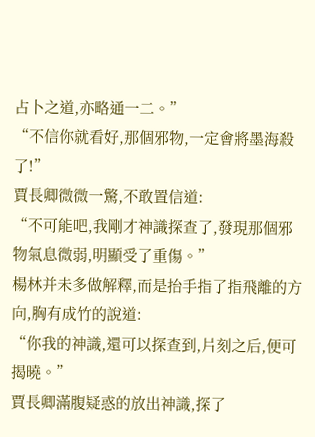占卜之道,亦略通一二。”
“不信你就看好,那個邪物,一定會將墨海殺了!”
賈長卿微微一驚,不敢置信道:
“不可能吧,我剛才神識探查了,發現那個邪物氣息微弱,明顯受了重傷。”
楊林并未多做解釋,而是抬手指了指飛離的方向,胸有成竹的說道:
“你我的神識,還可以探查到,片刻之后,便可揭曉。”
賈長卿滿腹疑惑的放出神識,探了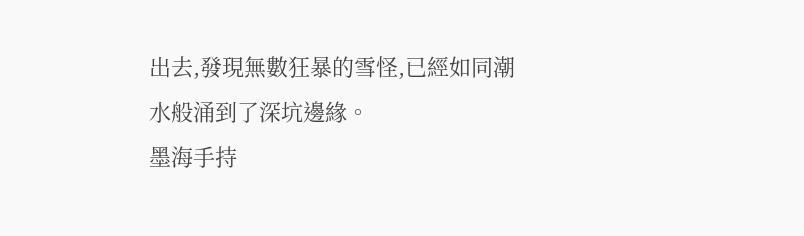出去,發現無數狂暴的雪怪,已經如同潮水般涌到了深坑邊緣。
墨海手持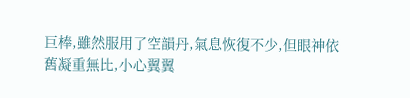巨棒,雖然服用了空韻丹,氣息恢復不少,但眼神依舊凝重無比,小心翼翼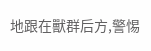地跟在獸群后方,警惕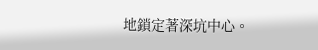地鎖定著深坑中心。